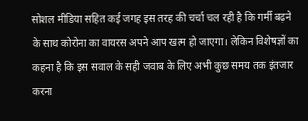सोशल मीडिया सहित कई जगह इस तरह की चर्चा चल रही है कि गर्मी बढ़ने के साथ कोरोना का वायरस अपने आप खत्म हो जाएगा। लेकिन विशेषज्ञों का कहना है कि इस सवाल के सही जवाब के लिए अभी कुछ समय तक इंतजार करना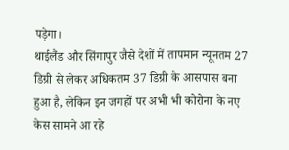पड़ेगा।
थाईलैंड और सिंगापुर जैसे देशों में तापमान न्यूनतम 27 डिग्री से लेकर अधिकतम 37 डिग्री के आसपास बना हुआ है, लेकिन इन जगहों पर अभी भी कोरोना के नए केस सामने आ रहे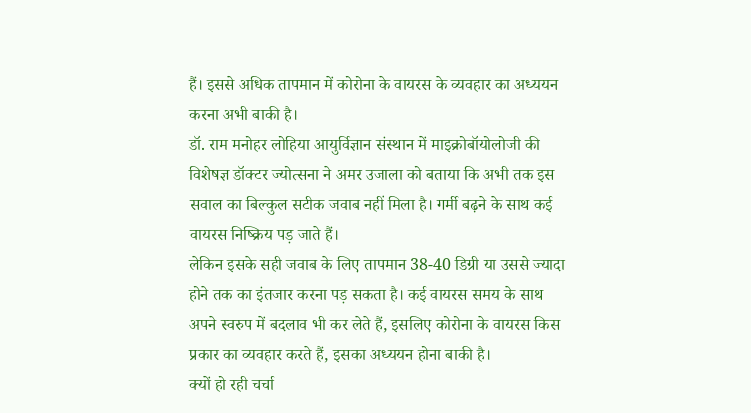हैं। इससे अधिक तापमान में कोरोना के वायरस के व्यवहार का अध्ययन करना अभी बाकी है।
डॉ. राम मनोहर लोहिया आयुर्विज्ञान संस्थान में माइक्रोबॉयोलोजी की विशेषज्ञ डॉक्टर ज्योत्सना ने अमर उजाला को बताया कि अभी तक इस सवाल का बिल्कुल सटीक जवाब नहीं मिला है। गर्मी बढ़ने के साथ कई वायरस निष्क्रिय पड़ जाते हैं।
लेकिन इसके सही जवाब के लिए तापमान 38-40 डिग्री या उससे ज्यादा होने तक का इंतजार करना पड़ सकता है। कई वायरस समय के साथ अपने स्वरुप में बदलाव भी कर लेते हैं, इसलिए कोरोना के वायरस किस प्रकार का व्यवहार करते हैं, इसका अध्ययन होना बाकी है।
क्यों हो रही चर्चा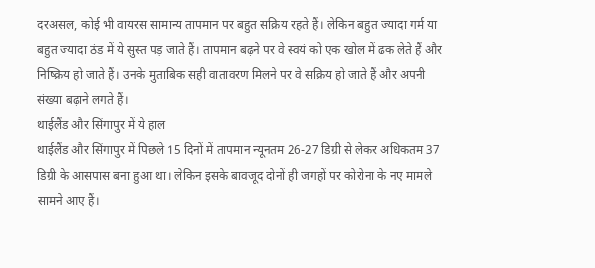दरअसल, कोई भी वायरस सामान्य तापमान पर बहुत सक्रिय रहते हैं। लेकिन बहुत ज्यादा गर्म या बहुत ज्यादा ठंड में ये सुस्त पड़ जाते हैं। तापमान बढ़ने पर वे स्वयं को एक खोल में ढक लेते हैं और निष्क्रिय हो जाते हैं। उनके मुताबिक सही वातावरण मिलने पर वे सक्रिय हो जाते हैं और अपनी संख्या बढ़ाने लगते हैं।
थाईलैंड और सिंगापुर में ये हाल
थाईलैंड और सिंगापुर में पिछले 15 दिनों में तापमान न्यूनतम 26-27 डिग्री से लेकर अधिकतम 37 डिग्री के आसपास बना हुआ था। लेकिन इसके बावजूद दोनों ही जगहों पर कोरोना के नए मामले सामने आए हैं।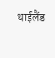थाईलैंड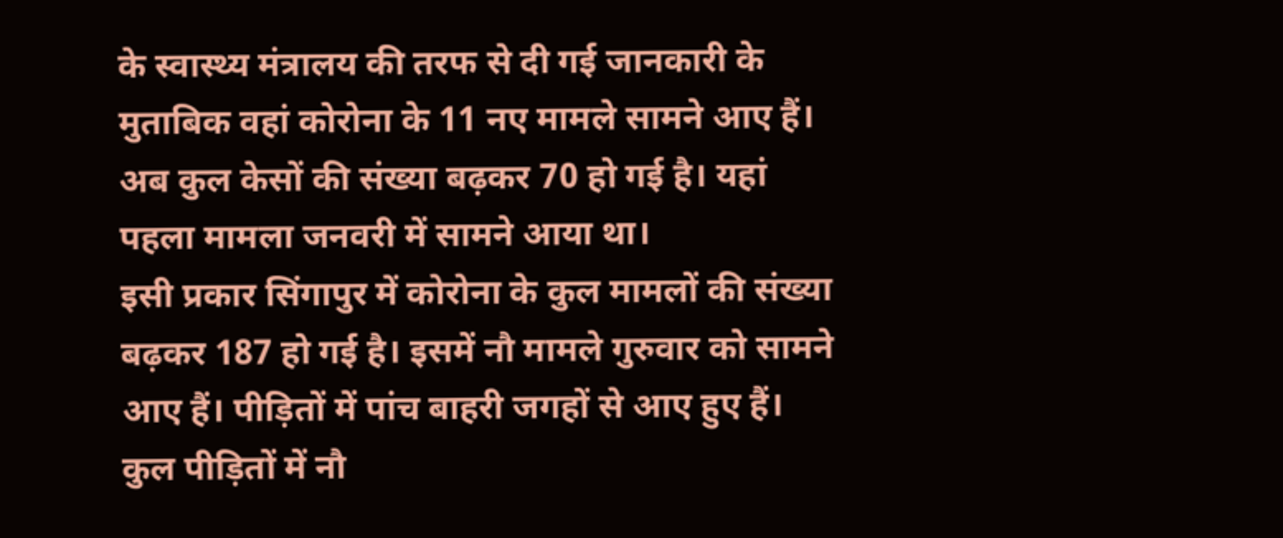के स्वास्थ्य मंत्रालय की तरफ से दी गई जानकारी के मुताबिक वहां कोरोना के 11 नए मामले सामने आए हैं। अब कुल केसों की संख्या बढ़कर 70 हो गई है। यहां पहला मामला जनवरी में सामने आया था।
इसी प्रकार सिंगापुर में कोरोना के कुल मामलों की संख्या बढ़कर 187 हो गई है। इसमें नौ मामले गुरुवार को सामने आए हैं। पीड़ितों में पांच बाहरी जगहों से आए हुए हैं। कुल पीड़ितों में नौ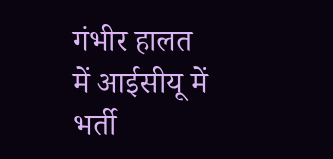गंभीर हालत में आईसीयू में भर्ती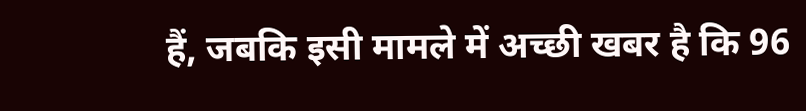हैं, जबकि इसी मामले में अच्छी खबर है कि 96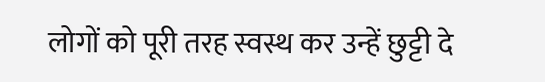लोगों को पूरी तरह स्वस्थ कर उन्हें छुट्टी दे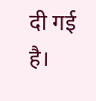दी गई है।